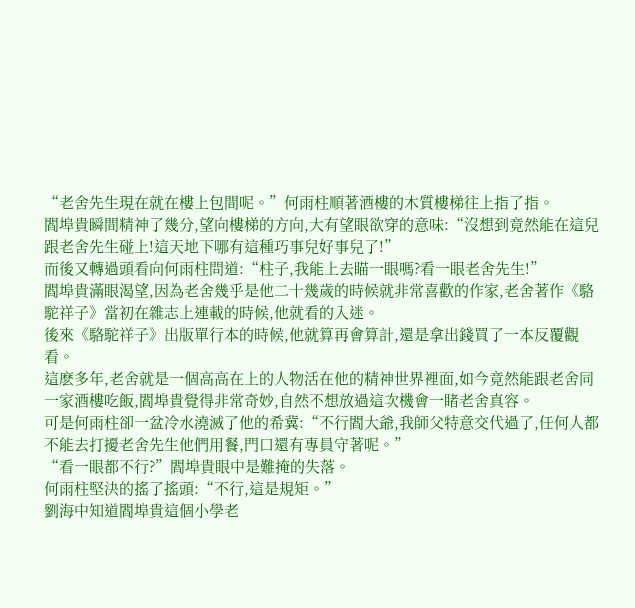“老舍先生現在就在樓上包間呢。”何雨柱順著酒樓的木質樓梯往上指了指。
閻埠貴瞬間精神了幾分,望向樓梯的方向,大有望眼欲穿的意味:“沒想到竟然能在這兒跟老舍先生碰上!這天地下哪有這種巧事兒好事兒了!”
而後又轉過頭看向何雨柱問道:“柱子,我能上去瞄一眼嗎?看一眼老舍先生!”
閻埠貴滿眼渴望,因為老舍幾乎是他二十幾歲的時候就非常喜歡的作家,老舍著作《駱駝祥子》當初在雜志上連載的時候,他就看的入迷。
後來《駱駝祥子》出版單行本的時候,他就算再會算計,還是拿出錢買了一本反覆觀看。
這麽多年,老舍就是一個高高在上的人物活在他的精神世界裡面,如今竟然能跟老舍同一家酒樓吃飯,閻埠貴覺得非常奇妙,自然不想放過這次機會一睹老舍真容。
可是何雨柱卻一盆冷水澆滅了他的希冀:“不行閻大爺,我師父特意交代過了,任何人都不能去打擾老舍先生他們用餐,門口還有專員守著呢。”
“看一眼都不行?”閻埠貴眼中是難掩的失落。
何雨柱堅決的搖了搖頭:“不行,這是規矩。”
劉海中知道閻埠貴這個小學老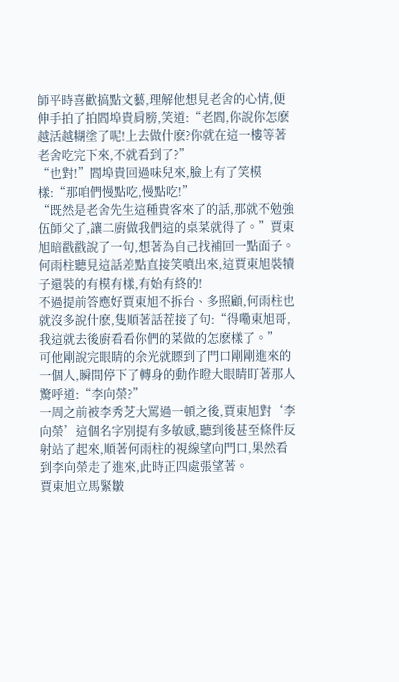師平時喜歡搞點文藝,理解他想見老舍的心情,便伸手拍了拍閻埠貴肩膀,笑道:“老閻,你說你怎麽越活越糊塗了呢!上去做什麽?你就在這一樓等著老舍吃完下來,不就看到了?”
“也對!”閻埠貴回過味兒來,臉上有了笑模樣:“那咱們慢點吃,慢點吃!”
“既然是老舍先生這種貴客來了的話,那就不勉強伍師父了,讓二廚做我們這的桌菜就得了。”賈東旭暗戳戳說了一句,想著為自己找補回一點面子。
何雨柱聽見這話差點直接笑噴出來,這賈東旭裝犢子還裝的有模有樣,有始有終的!
不過提前答應好賈東旭不拆台、多照顧,何雨柱也就沒多說什麽,隻順著話茬接了句:“得嘞東旭哥,我這就去後廚看看你們的菜做的怎麽樣了。”
可他剛說完眼睛的余光就瞟到了門口剛剛進來的一個人,瞬間停下了轉身的動作瞪大眼睛盯著那人驚呼道:“李向榮?”
一周之前被李秀芝大罵過一頓之後,賈東旭對‘李向榮’這個名字別提有多敏感,聽到後甚至條件反射站了起來,順著何雨柱的視線望向門口,果然看到李向榮走了進來,此時正四處張望著。
賈東旭立馬緊皺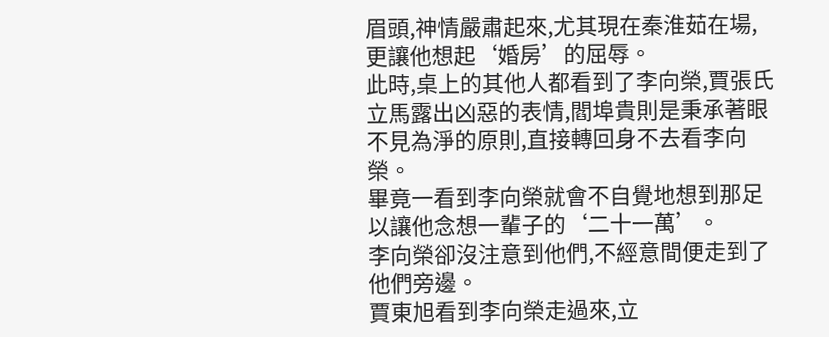眉頭,神情嚴肅起來,尤其現在秦淮茹在場,更讓他想起‘婚房’的屈辱。
此時,桌上的其他人都看到了李向榮,賈張氏立馬露出凶惡的表情,閻埠貴則是秉承著眼不見為淨的原則,直接轉回身不去看李向榮。
畢竟一看到李向榮就會不自覺地想到那足以讓他念想一輩子的‘二十一萬’。
李向榮卻沒注意到他們,不經意間便走到了他們旁邊。
賈東旭看到李向榮走過來,立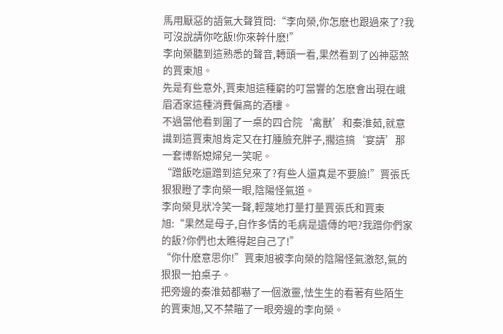馬用厭惡的語氣大聲質問:“李向榮,你怎麽也跟過來了?我可沒說請你吃飯!你來幹什麽!”
李向榮聽到這熟悉的聲音,轉頭一看,果然看到了凶神惡煞的賈東旭。
先是有些意外,賈東旭這種窮的叮當響的怎麽會出現在峨眉酒家這種消費偏高的酒樓。
不過當他看到圍了一桌的四合院‘禽獸’和秦淮茹,就意識到這賈東旭肯定又在打腫臉充胖子,擱這搞‘宴請’那一套博新媳婦兒一笑呢。
“蹭飯吃還蹭到這兒來了?有些人還真是不要臉!”賈張氏狠狠瞪了李向榮一眼,陰陽怪氣道。
李向榮見狀冷笑一聲,輕蔑地打量打量賈張氏和賈東旭:“果然是母子,自作多情的毛病是遺傳的吧?我蹭你們家的飯?你們也太瞧得起自己了!”
“你什麽意思你!”賈東旭被李向榮的陰陽怪氣激怒,氣的狠狠一拍桌子。
把旁邊的秦淮茹都嚇了一個激靈,怯生生的看著有些陌生的賈東旭,又不禁瞄了一眼旁邊的李向榮。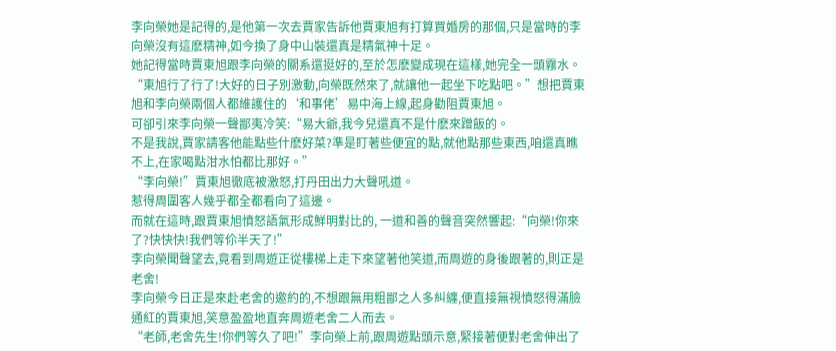李向榮她是記得的,是他第一次去賈家告訴他賈東旭有打算買婚房的那個,只是當時的李向榮沒有這麽精神,如今換了身中山裝還真是精氣神十足。
她記得當時賈東旭跟李向榮的關系還挺好的,至於怎麽變成現在這樣,她完全一頭霧水。
“東旭行了行了!大好的日子別激動,向榮既然來了,就讓他一起坐下吃點吧。”想把賈東旭和李向榮兩個人都維護住的‘和事佬’易中海上線,起身勸阻賈東旭。
可卻引來李向榮一聲鄙夷冷笑:“易大爺,我今兒還真不是什麽來蹭飯的。
不是我說,賈家請客他能點些什麽好菜?準是盯著些便宜的點,就他點那些東西,咱還真瞧不上,在家喝點泔水怕都比那好。”
“李向榮!”賈東旭徹底被激怒,打丹田出力大聲吼道。
惹得周圍客人幾乎都全都看向了這邊。
而就在這時,跟賈東旭憤怒語氣形成鮮明對比的, 一道和善的聲音突然響起:“向榮!你來了?快快快!我們等伱半天了!”
李向榮聞聲望去,竟看到周遊正從樓梯上走下來望著他笑道,而周遊的身後跟著的,則正是老舍!
李向榮今日正是來赴老舍的邀約的,不想跟無用粗鄙之人多糾纏,便直接無視憤怒得滿臉通紅的賈東旭,笑意盈盈地直奔周遊老舍二人而去。
“老師,老舍先生!你們等久了吧!”李向榮上前,跟周遊點頭示意,緊接著便對老舍伸出了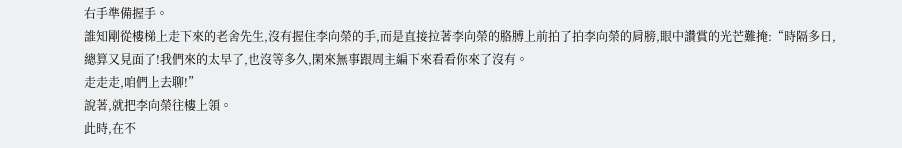右手準備握手。
誰知剛從樓梯上走下來的老舍先生,沒有握住李向榮的手,而是直接拉著李向榮的胳膊上前拍了拍李向榮的肩膀,眼中讚賞的光芒難掩:“時隔多日,總算又見面了!我們來的太早了,也沒等多久,閑來無事跟周主編下來看看你來了沒有。
走走走,咱們上去聊!”
說著,就把李向榮往樓上領。
此時,在不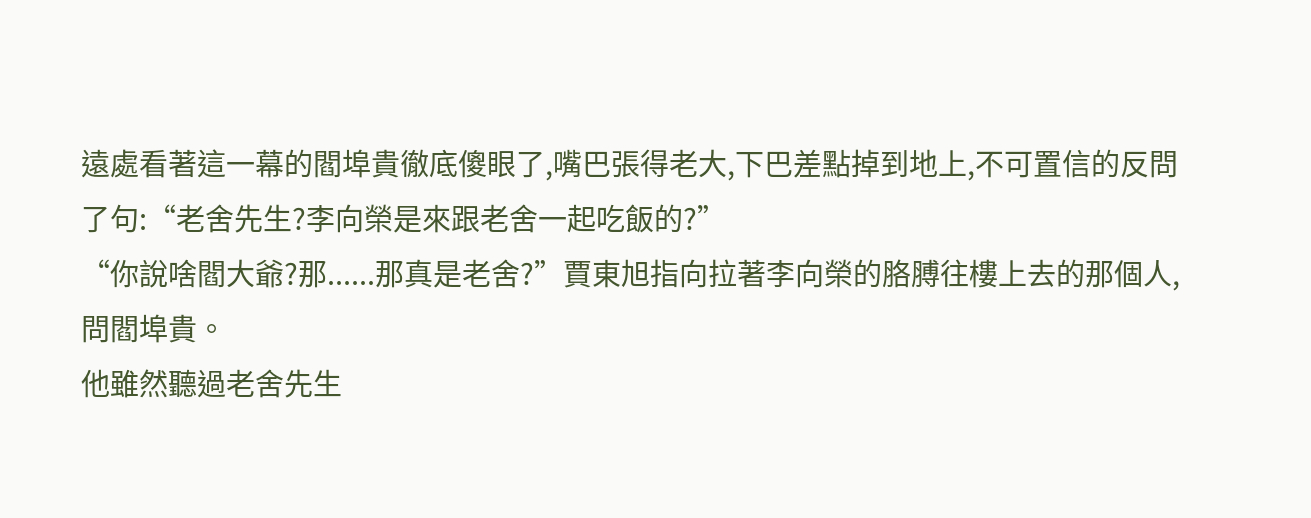遠處看著這一幕的閻埠貴徹底傻眼了,嘴巴張得老大,下巴差點掉到地上,不可置信的反問了句:“老舍先生?李向榮是來跟老舍一起吃飯的?”
“你說啥閻大爺?那......那真是老舍?”賈東旭指向拉著李向榮的胳膊往樓上去的那個人,問閻埠貴。
他雖然聽過老舍先生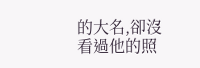的大名,卻沒看過他的照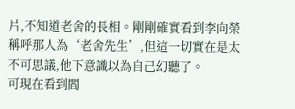片,不知道老舍的長相。剛剛確實看到李向榮稱呼那人為‘老舍先生’,但這一切實在是太不可思議,他下意識以為自己幻聽了。
可現在看到閻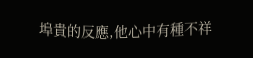埠貴的反應,他心中有種不祥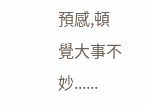預感,頓覺大事不妙......